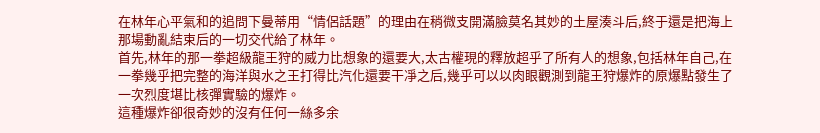在林年心平氣和的追問下曼蒂用“情侶話題”的理由在稍微支開滿臉莫名其妙的土屋湊斗后,終于還是把海上那場動亂結束后的一切交代給了林年。
首先,林年的那一拳超級龍王狩的威力比想象的還要大,太古權現的釋放超乎了所有人的想象,包括林年自己,在一拳幾乎把完整的海洋與水之王打得比汽化還要干凈之后,幾乎可以以肉眼觀測到龍王狩爆炸的原爆點發生了一次烈度堪比核彈實驗的爆炸。
這種爆炸卻很奇妙的沒有任何一絲多余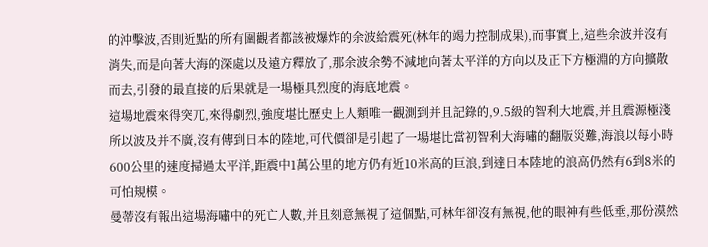的沖擊波,否則近點的所有圍觀者都該被爆炸的余波給震死(林年的竭力控制成果),而事實上,這些余波并沒有消失,而是向著大海的深處以及遠方釋放了,那余波余勢不減地向著太平洋的方向以及正下方極淵的方向擴散而去,引發的最直接的后果就是一場極具烈度的海底地震。
這場地震來得突兀,來得劇烈,強度堪比歷史上人類唯一觀測到并且記錄的,9.5級的智利大地震,并且震源極淺所以波及并不廣,沒有傳到日本的陸地,可代價卻是引起了一場堪比當初智利大海嘯的翻版災難,海浪以每小時600公里的速度掃過太平洋,距震中1萬公里的地方仍有近10米高的巨浪,到達日本陸地的浪高仍然有6到8米的可怕規模。
曼蒂沒有報出這場海嘯中的死亡人數,并且刻意無視了這個點,可林年卻沒有無視,他的眼神有些低垂,那份漠然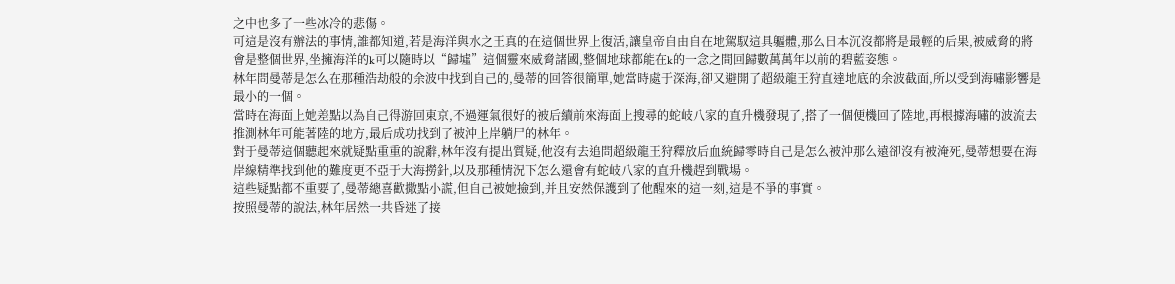之中也多了一些冰冷的悲傷。
可這是沒有辦法的事情,誰都知道,若是海洋與水之王真的在這個世界上復活,讓皇帝自由自在地駕馭這具軀體,那么日本沉沒都將是最輕的后果,被威脅的將會是整個世界,坐擁海洋的k可以隨時以“歸墟”這個靈來威脅諸國,整個地球都能在k的一念之間回歸數萬萬年以前的碧藍姿態。
林年問曼蒂是怎么在那種浩劫般的余波中找到自己的,曼蒂的回答很簡單,她當時處于深海,卻又避開了超級龍王狩直達地底的余波截面,所以受到海嘯影響是最小的一個。
當時在海面上她差點以為自己得游回東京,不過運氣很好的被后續前來海面上搜尋的蛇岐八家的直升機發現了,搭了一個便機回了陸地,再根據海嘯的波流去推測林年可能著陸的地方,最后成功找到了被沖上岸躺尸的林年。
對于曼蒂這個聽起來就疑點重重的說辭,林年沒有提出質疑,他沒有去追問超級龍王狩釋放后血統歸零時自己是怎么被沖那么遠卻沒有被淹死,曼蒂想要在海岸線精準找到他的難度更不亞于大海撈針,以及那種情況下怎么還會有蛇岐八家的直升機趕到戰場。
這些疑點都不重要了,曼蒂總喜歡撒點小謊,但自己被她撿到,并且安然保護到了他醒來的這一刻,這是不爭的事實。
按照曼蒂的說法,林年居然一共昏迷了接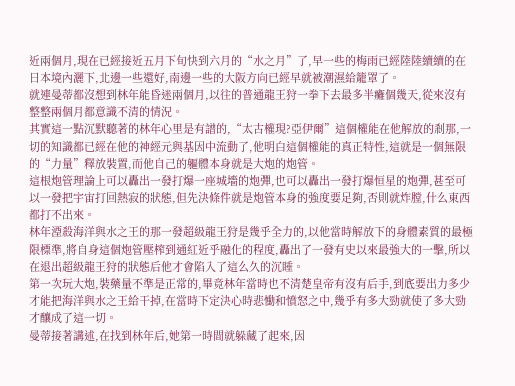近兩個月,現在已經接近五月下旬快到六月的“水之月”了,早一些的梅雨已經陸陸續續的在日本境內灑下,北邊一些還好,南邊一些的大阪方向已經早就被潮濕給籠罩了。
就連曼蒂都沒想到林年能昏迷兩個月,以往的普通龍王狩一拳下去最多半癱個幾天,從來沒有整整兩個月都意識不清的情況。
其實這一點沉默聽著的林年心里是有譜的,“太古權現?亞伊爾”這個權能在他解放的剎那,一切的知識都已經在他的神經元與基因中流動了,他明白這個權能的真正特性,這就是一個無限的“力量”釋放裝置,而他自己的軀體本身就是大炮的炮管。
這根炮管理論上可以轟出一發打爆一座城墻的炮彈,也可以轟出一發打爆恒星的炮彈,甚至可以一發把宇宙打回熱寂的狀態,但先決條件就是炮管本身的強度要足夠,否則就炸膛,什么東西都打不出來。
林年湮殺海洋與水之王的那一發超級龍王狩是幾乎全力的,以他當時解放下的身體素質的最極限標準,將自身這個炮管壓榨到通紅近乎融化的程度,轟出了一發有史以來最強大的一擊,所以在退出超級龍王狩的狀態后他才會陷入了這么久的沉睡。
第一次玩大炮,裝藥量不準是正常的,畢竟林年當時也不清楚皇帝有沒有后手,到底要出力多少才能把海洋與水之王給干掉,在當時下定決心時悲慟和憤怒之中,幾乎有多大勁就使了多大勁才釀成了這一切。
曼蒂接著講述,在找到林年后,她第一時間就躲藏了起來,因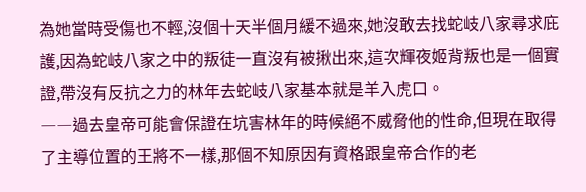為她當時受傷也不輕,沒個十天半個月緩不過來,她沒敢去找蛇岐八家尋求庇護,因為蛇岐八家之中的叛徒一直沒有被揪出來,這次輝夜姬背叛也是一個實證,帶沒有反抗之力的林年去蛇岐八家基本就是羊入虎口。
――過去皇帝可能會保證在坑害林年的時候絕不威脅他的性命,但現在取得了主導位置的王將不一樣,那個不知原因有資格跟皇帝合作的老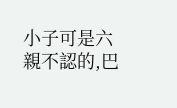小子可是六親不認的,巴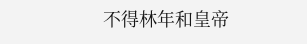不得林年和皇帝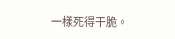一樣死得干脆。